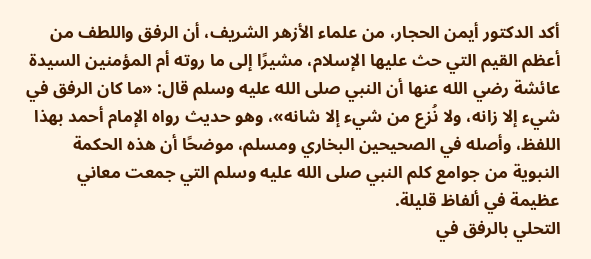أكد الدكتور أيمن الحجار، من علماء الأزهر الشريف، أن الرفق واللطف من أعظم القيم التي حث عليها الإسلام، مشيرًا إلى ما روته أم المؤمنين السيدة عائشة رضي الله عنها أن النبي صلى الله عليه وسلم قال: «ما كان الرفق في شيء إلا زانه، ولا نُزع من شيء إلا شانه»، وهو حديث رواه الإمام أحمد بهذا اللفظ، وأصله في الصحيحين البخاري ومسلم، موضحًا أن هذه الحكمة النبوية من جوامع كلم النبي صلى الله عليه وسلم التي جمعت معاني عظيمة في ألفاظ قليلة.
التحلي بالرفق في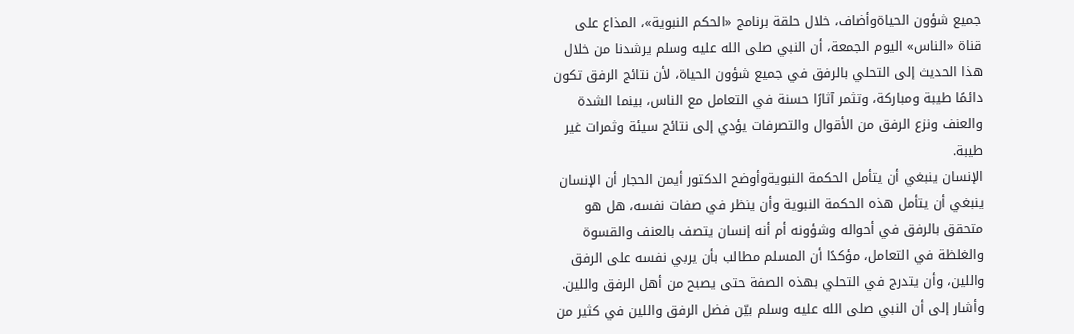جميع شؤون الحياةوأضاف، خلال حلقة برنامج «الحكم النبوية»، المذاع على قناة «الناس» اليوم الجمعة، أن النبي صلى الله عليه وسلم يرشدنا من خلال هذا الحديث إلى التحلي بالرفق في جميع شؤون الحياة، لأن نتائج الرفق تكون دائمًا طيبة ومباركة، وتثمر آثارًا حسنة في التعامل مع الناس، بينما الشدة والعنف ونزع الرفق من الأقوال والتصرفات يؤدي إلى نتائج سيئة وثمرات غير طيبة.
الإنسان ينبغي أن يتأمل الحكمة النبويةوأوضح الدكتور أيمن الحجار أن الإنسان ينبغي أن يتأمل هذه الحكمة النبوية وأن ينظر في صفات نفسه، هل هو متحقق بالرفق في أحواله وشؤونه أم أنه إنسان يتصف بالعنف والقسوة والغلظة في التعامل، مؤكدًا أن المسلم مطالب بأن يربي نفسه على الرفق واللين، وأن يتدرج في التحلي بهذه الصفة حتى يصبح من أهل الرفق واللين.
وأشار إلى أن النبي صلى الله عليه وسلم بيّن فضل الرفق واللين في كثير من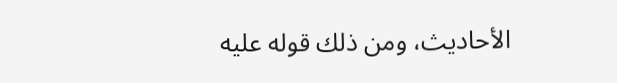الأحاديث، ومن ذلك قوله عليه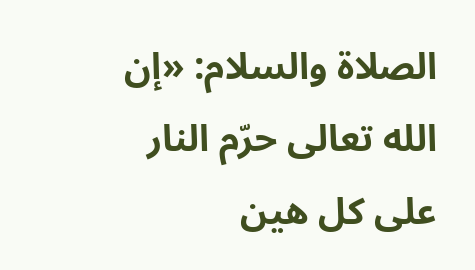الصلاة والسلام: «إن الله تعالى حرّم النار على كل هين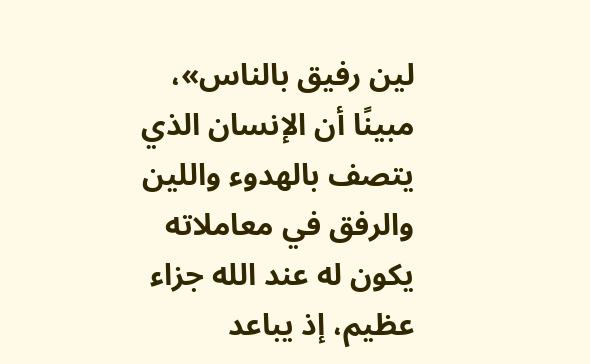لين رفيق بالناس»، مبينًا أن الإنسان الذي يتصف بالهدوء واللين والرفق في معاملاته يكون له عند الله جزاء عظيم، إذ يباعد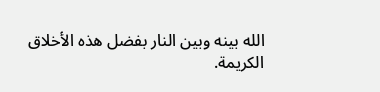الله بينه وبين النار بفضل هذه الأخلاق الكريمة.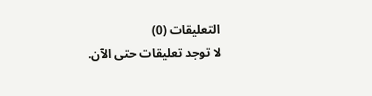التعليقات (0)
لا توجد تعليقات حتى الآن.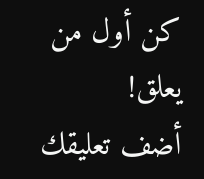كن أول من يعلق!
أضف تعليقك